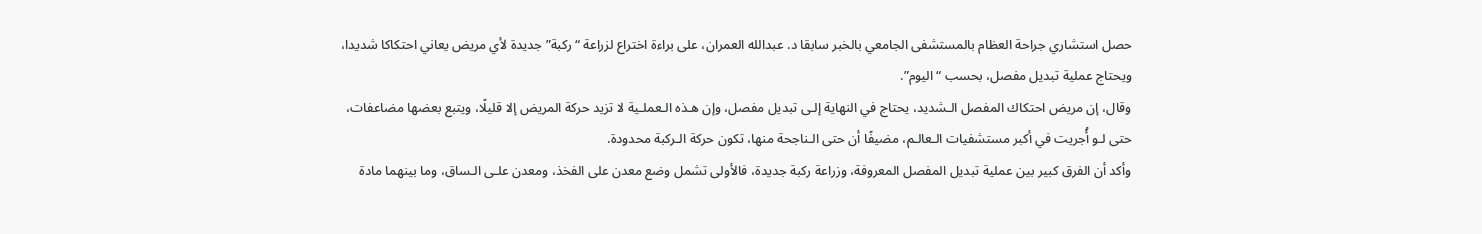حصل استشاري جراحة العظام بالمستشفى الجامعي بالخبر سابقا د. عبدالله العمران، على براءة اختراع لزراعة “ركبة” جديدة لأي مريض يعاني احتكاكا شديدا، ويحتاج عملية تبديل مفصل، بحسب “اليوم”.
وقال، إن مريض احتكاك المفصل الـشديد، يحتاج في النهاية إلـى تبديل مفصل، وإن هـذه الـعملـية لا تزيد حركة المريض إلا قليلًا، ويتبع بعضها مضاعفات، حتى لـو أُجريت في أكبر مستشفيات الـعالـم، مضيفًا أن حتى الـناجحة منها، تكون حركة الـركبة محدودة.
وأكد أن الفرق كبير بين عملية تبديل المفصل المعروفة، وزراعة ركبة جديدة، فالأولى تشمل وضع معدن على الفخذ، ومعدن علـى الـساق، وما بينهما مادة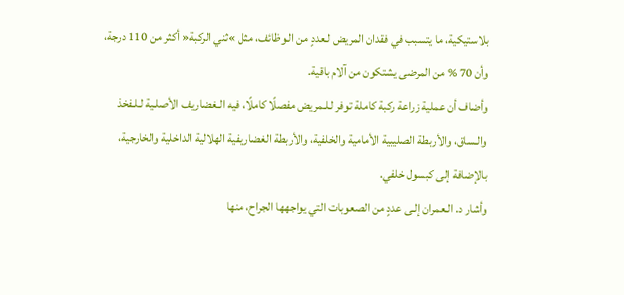بلاستيكية، ما يتسبب في فقدان المريض لـعددٍ من الـوظائف، مثل »ثني الركبة« أكثر من 110 درجة، وأن 70 % من المرضى يشتكون من آلام باقية.
وأضاف أن عملية زراعة ركبة كاملة توفر لـلـمريض مفصلًا كاملًا، فيه الـغضاريف الأصلـية لـلـفخذ والـساق، والأربطة الصليبية الأمامية والخلفية، والأربطة الغضاريفية الهلالية الداخلية والخارجية، بالإضافة إلى كبسول خلفي.
وأشار د. الـعمران إلـى عددٍ من الصعوبات التي يواجهها الجراح، منها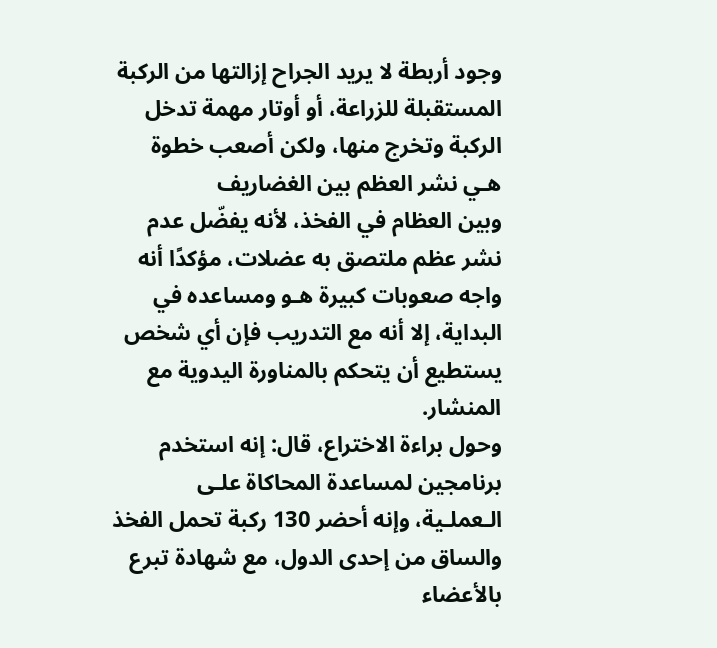وجود أربطة لا يريد الجراح إزالتها من الركبة المستقبلة للزراعة، أو أوتار مهمة تدخل الركبة وتخرج منها، ولكن أصعب خطوة هـي نشر العظم بين الغضاريف
وبين العظام في الفخذ، لأنه يفضّل عدم نشر عظم ملتصق به عضلات، مؤكدًا أنه واجه صعوبات كبيرة هـو ومساعده في البداية، إلا أنه مع التدريب فإن أي شخص يستطيع أن يتحكم بالمناورة اليدوية مع المنشار.
وحول براءة الاختراع، قال: إنه استخدم برنامجين لمساعدة المحاكاة علـى الـعملـية، وإنه أحضر 130 ركبة تحمل الفخذ والساق من إحدى الدول، مع شهادة تبرع بالأعضاء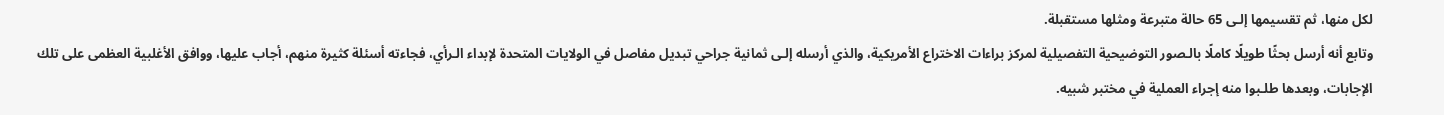لكل منها، ثم تقسيمها إلـى 65 حالة متبرعة ومثلها مستقبلة.
وتابع أنه أرسل بحثًا طويلًا كاملًا بالـصور التوضيحية التفصيلية لمركز براءات الاختراع الأمريكية، والذي أرسله إلـى ثمانية جراحي تبديل مفاصل في الولايات المتحدة لإبداء الـرأي، فجاءته أسئلة كثيرة منهم، أجاب عليها، ووافق الأغلبية العظمى على تلك الإجابات، وبعدها طلـبوا منه إجراء العملية في مختبر شبيه.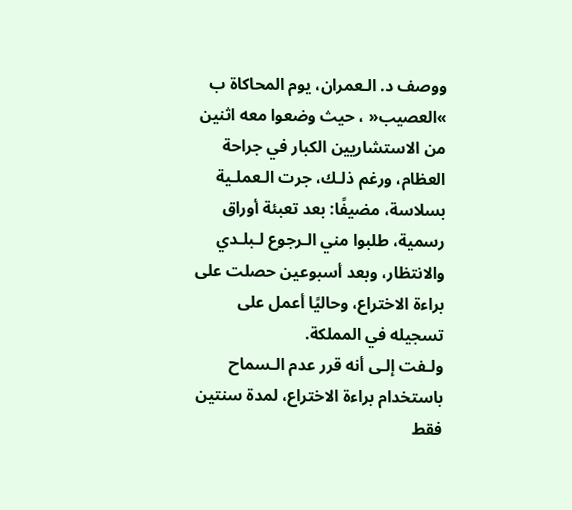ووصف د. الـعمران، يوم المحاكاة ب »العصيب« ، حيث وضعوا معه اثنين من الاستشاريين الكبار في جراحة العظام، ورغم ذلـك، جرت الـعملـية بسلاسة، مضيفًا: بعد تعبئة أوراق رسمية، طلبوا مني الـرجوع لـبلـدي والانتظار، وبعد أسبوعين حصلت على براءة الاختراع، وحاليًا أعمل على تسجيله في المملكة.
ولـفت إلـى أنه قرر عدم الـسماح باستخدام براءة الاختراع، لمدة سنتين فقط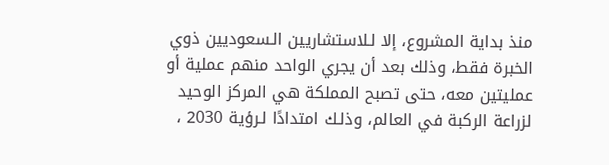منذ بداية المشروع، إلا لـلاستشاريين الـسعوديين ذوي الخبرة فقط، وذلك بعد أن يجري الواحد منهم عملية أو عمليتين معه، حتى تصبح المملكة هي المركز الوحيد لزراعة الركبة في العالم، وذلـك امتدادًا لـرؤية 2030 ،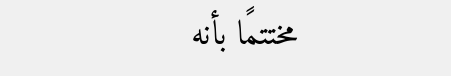مختتمًا بأنه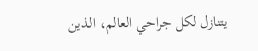يتنازل لكل جراحي العالم، الـذين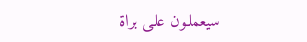سيعملـون علـى براة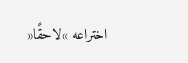اختراعه »لاحقًا«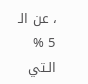، عن الـ 5 % الـتي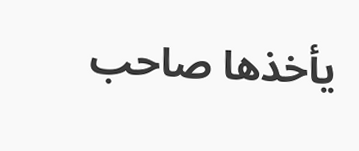يأخذها صاحب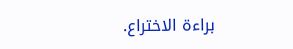براءة الاختراع.